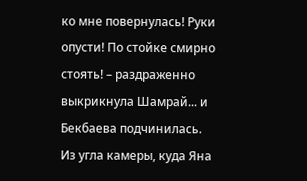ко мне повернулась! Руки опусти! По стойке смирно стоять! – раздраженно выкрикнула Шамрай... и Бекбаева подчинилась.
Из угла камеры, куда Яна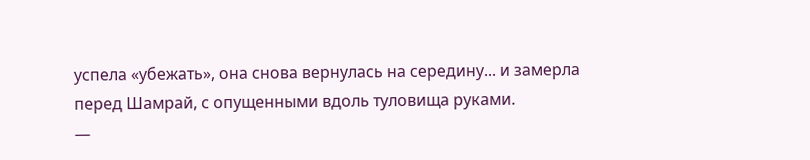успела «убежать», она снова вернулась на середину... и замерла перед Шамрай, с опущенными вдоль туловища руками.
—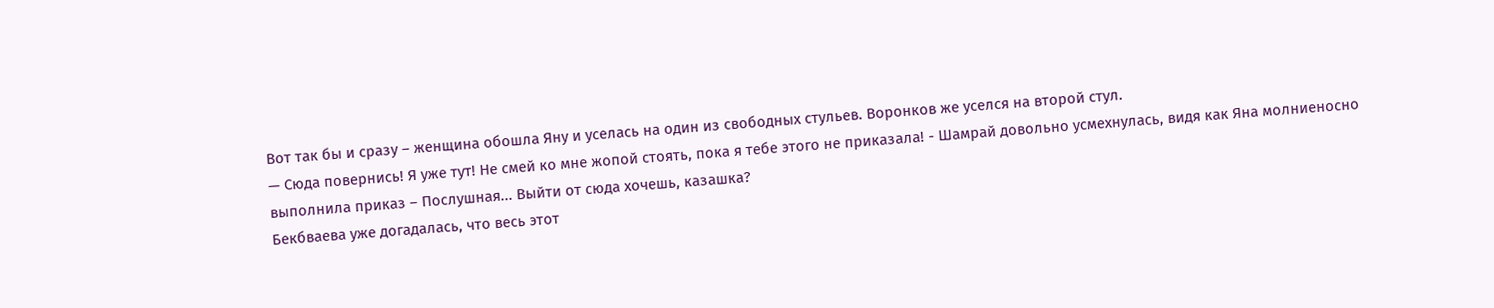Вот так бы и сразу – женщина обошла Яну и уселась на один из свободных стульев. Воронков же уселся на второй стул.
— Сюда повернись! Я уже тут! Не смей ко мне жопой стоять, пока я тебе этого не приказала! - Шамрай довольно усмехнулась, видя как Яна молниеносно выполнила приказ – Послушная... Выйти от сюда хочешь, казашка?
Бекбваева уже догадалась, что весь этот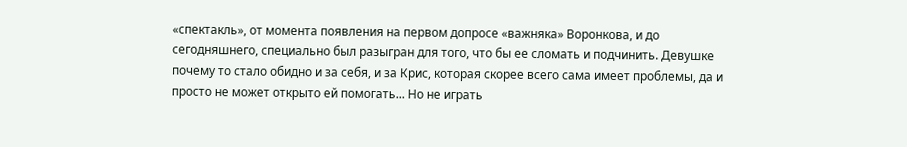«спектакль», от момента появления на первом допросе «важняка» Воронкова, и до сегодняшнего, специально был разыгран для того, что бы ее сломать и подчинить. Девушке почему то стало обидно и за себя, и за Крис, которая скорее всего сама имеет проблемы, да и просто не может открыто ей помогать... Но не играть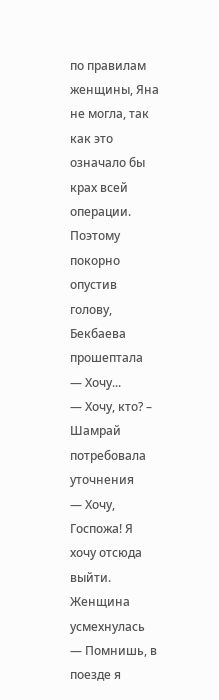по правилам женщины, Яна не могла, так как это означало бы крах всей операции. Поэтому покорно опустив голову, Бекбаева прошептала
— Хочу...
— Хочу, кто? – Шамрай потребовала уточнения
— Хочу, Госпожа! Я хочу отсюда выйти.
Женщина усмехнулась
— Помнишь, в поезде я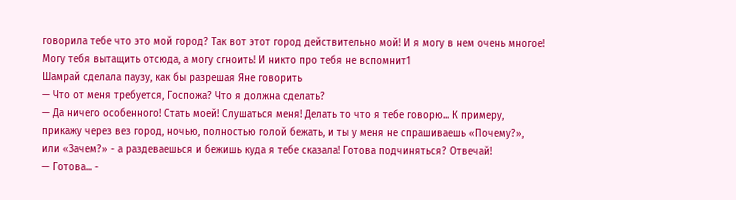говорила тебе что это мой город? Так вот этот город действительно мой! И я могу в нем очень многое! Могу тебя вытащить отсюда, а могу сгноить! И никто про тебя не вспомнит1
Шамрай сделала паузу, как бы разрешая Яне говорить
— Что от меня требуется, Госпожа? Что я должна сделать?
— Да ничего особенного! Стать моей! Слушаться меня! Делать то что я тебе говорю... К примеру, прикажу через вез город, ночью, полностью голой бежать, и ты у меня не спрашиваешь «Почему?», или «Зачем?» - а раздеваешься и бежишь куда я тебе сказала! Готова подчиняться? Отвечай!
— Готова... -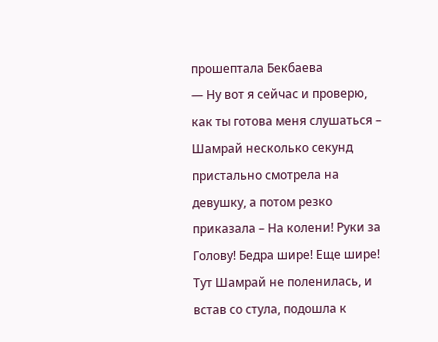прошептала Бекбаева
— Ну вот я сейчас и проверю, как ты готова меня слушаться – Шамрай несколько секунд пристально смотрела на девушку, а потом резко приказала – На колени! Руки за Голову! Бедра шире! Еще шире!
Тут Шамрай не поленилась, и встав со стула, подошла к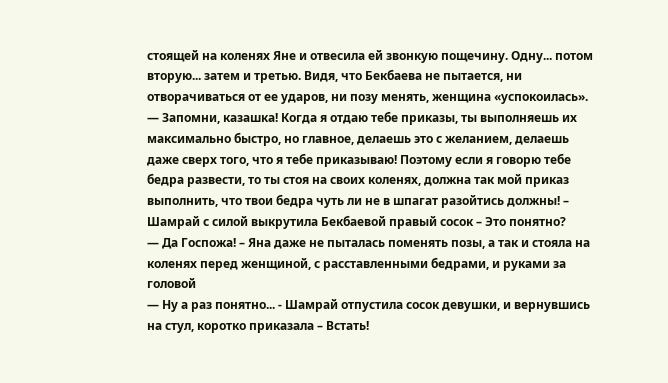стоящей на коленях Яне и отвесила ей звонкую пощечину. Одну... потом вторую... затем и третью. Видя, что Бекбаева не пытается, ни отворачиваться от ее ударов, ни позу менять, женщина «успокоилась».
— Запомни, казашка! Когда я отдаю тебе приказы, ты выполняешь их максимально быстро, но главное, делаешь это с желанием, делаешь даже сверх того, что я тебе приказываю! Поэтому если я говорю тебе бедра развести, то ты стоя на своих коленях, должна так мой приказ выполнить, что твои бедра чуть ли не в шпагат разойтись должны! – Шамрай с силой выкрутила Бекбаевой правый сосок – Это понятно?
— Да Госпожа! – Яна даже не пыталась поменять позы, а так и стояла на коленях перед женщиной, с расставленными бедрами, и руками за головой
— Ну а раз понятно... - Шамрай отпустила сосок девушки, и вернувшись на стул, коротко приказала – Встать!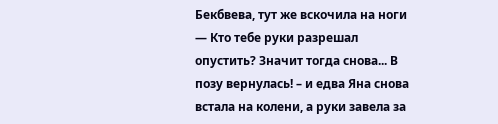Бекбвева, тут же вскочила на ноги
— Кто тебе руки разрешал опустить? Значит тогда снова... В позу вернулась! – и едва Яна снова встала на колени, а руки завела за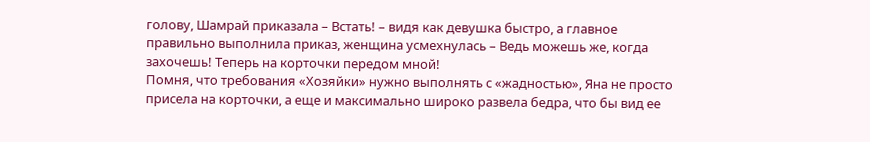голову, Шамрай приказала – Встать! – видя как девушка быстро, а главное правильно выполнила приказ, женщина усмехнулась – Ведь можешь же, когда захочешь! Теперь на корточки передом мной!
Помня, что требования «Хозяйки» нужно выполнять с «жадностью», Яна не просто присела на корточки, а еще и максимально широко развела бедра, что бы вид ее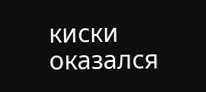киски оказался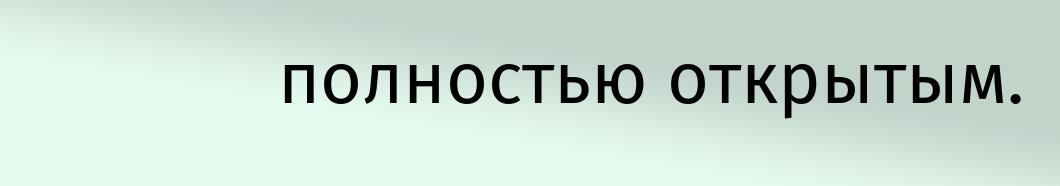полностью открытым.